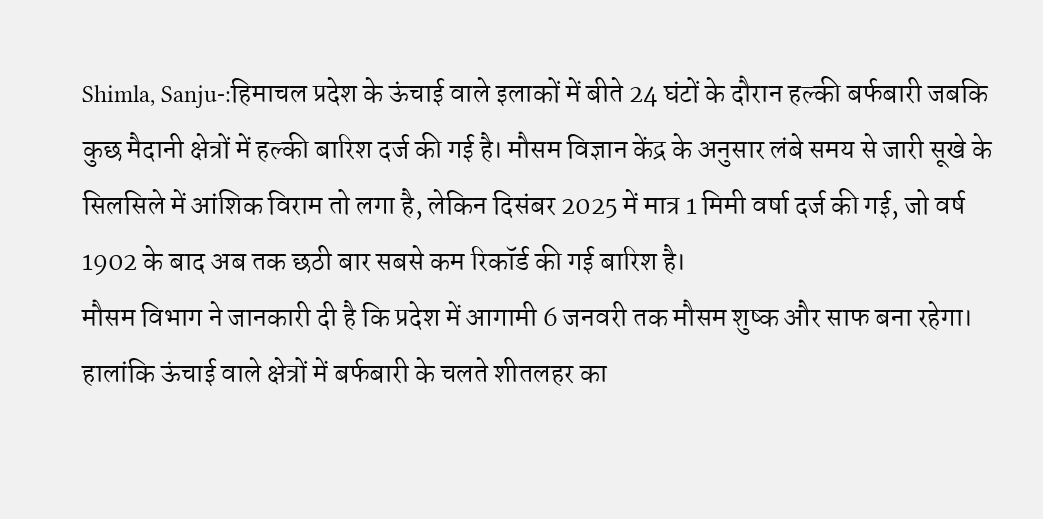Shimla, Sanju-:हिमाचल प्रदेश के ऊंचाई वाले इलाकों में बीते 24 घंटों के दौरान हल्की बर्फबारी जबकि कुछ मैदानी क्षेत्रों में हल्की बारिश दर्ज की गई है। मौसम विज्ञान केंद्र के अनुसार लंबे समय से जारी सूखे के सिलसिले में आंशिक विराम तो लगा है, लेकिन दिसंबर 2025 में मात्र 1 मिमी वर्षा दर्ज की गई, जो वर्ष 1902 के बाद अब तक छठी बार सबसे कम रिकॉर्ड की गई बारिश है।
मौसम विभाग ने जानकारी दी है कि प्रदेश में आगामी 6 जनवरी तक मौसम शुष्क और साफ बना रहेगा। हालांकि ऊंचाई वाले क्षेत्रों में बर्फबारी के चलते शीतलहर का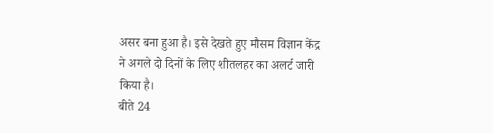असर बना हुआ है। इसे देखते हुए मौसम विज्ञान केंद्र ने अगले दो दिनों के लिए शीतलहर का अलर्ट जारी किया है।
बीते 24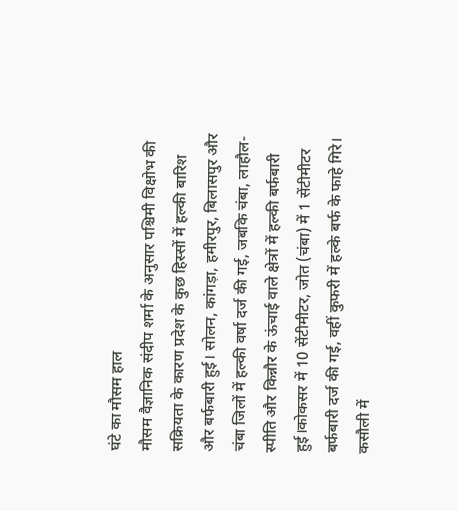घंटे का मौसम हाल
मौसम वैज्ञानिक संदीप शर्मा के अनुसार पश्चिमी विक्षोभ की सक्रियता के कारण प्रदेश के कुछ हिस्सों में हल्की बारिश और बर्फबारी हुई। सोलन, कांगड़ा, हमीरपुर, बिलासपुर और चंबा जिलों में हल्की वर्षा दर्ज की गई, जबकि चंबा, लाहौल-स्पीति और किन्नौर के ऊंचाई वाले क्षेत्रों में हल्की बर्फबारी हुई।कोकसर में 10 सेंटीमीटर, जोत (चंबा) में 1 सेंटीमीटर बर्फबारी दर्ज की गई, वहीं कुफरी में हल्के बर्फ के फाहे गिरे। कसौली में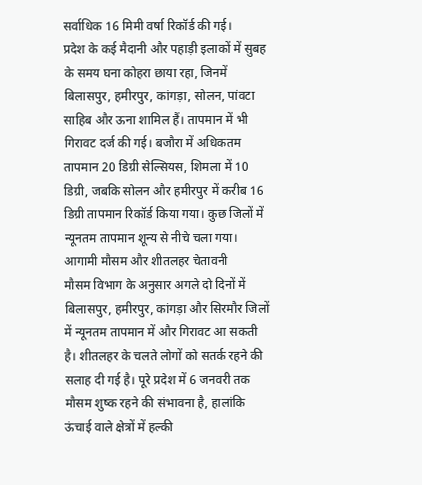सर्वाधिक 16 मिमी वर्षा रिकॉर्ड की गई।
प्रदेश के कई मैदानी और पहाड़ी इलाकों में सुबह के समय घना कोहरा छाया रहा, जिनमें बिलासपुर, हमीरपुर, कांगड़ा, सोलन, पांवटा साहिब और ऊना शामिल हैं। तापमान में भी गिरावट दर्ज की गई। बजौरा में अधिकतम तापमान 20 डिग्री सेल्सियस, शिमला में 10 डिग्री, जबकि सोलन और हमीरपुर में करीब 16 डिग्री तापमान रिकॉर्ड किया गया। कुछ जिलों में न्यूनतम तापमान शून्य से नीचे चला गया।
आगामी मौसम और शीतलहर चेतावनी
मौसम विभाग के अनुसार अगले दो दिनों में बिलासपुर, हमीरपुर, कांगड़ा और सिरमौर जिलों में न्यूनतम तापमान में और गिरावट आ सकती है। शीतलहर के चलते लोगों को सतर्क रहने की सलाह दी गई है। पूरे प्रदेश में 6 जनवरी तक मौसम शुष्क रहने की संभावना है, हालांकि ऊंचाई वाले क्षेत्रों में हल्की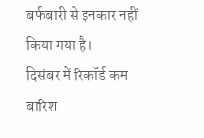बर्फबारी से इनकार नहीं किया गया है।
दिसंबर में रिकॉर्ड कम बारिश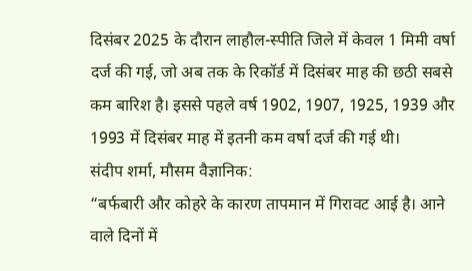दिसंबर 2025 के दौरान लाहौल-स्पीति जिले में केवल 1 मिमी वर्षा दर्ज की गई, जो अब तक के रिकॉर्ड में दिसंबर माह की छठी सबसे कम बारिश है। इससे पहले वर्ष 1902, 1907, 1925, 1939 और 1993 में दिसंबर माह में इतनी कम वर्षा दर्ज की गई थी।
संदीप शर्मा, मौसम वैज्ञानिक:
“बर्फबारी और कोहरे के कारण तापमान में गिरावट आई है। आने वाले दिनों में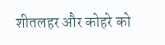शीतलहर और कोहरे को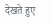देखते हुए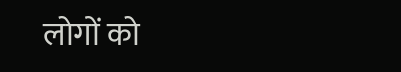लोगों को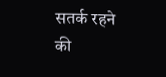सतर्क रहने की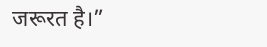जरूरत है।”